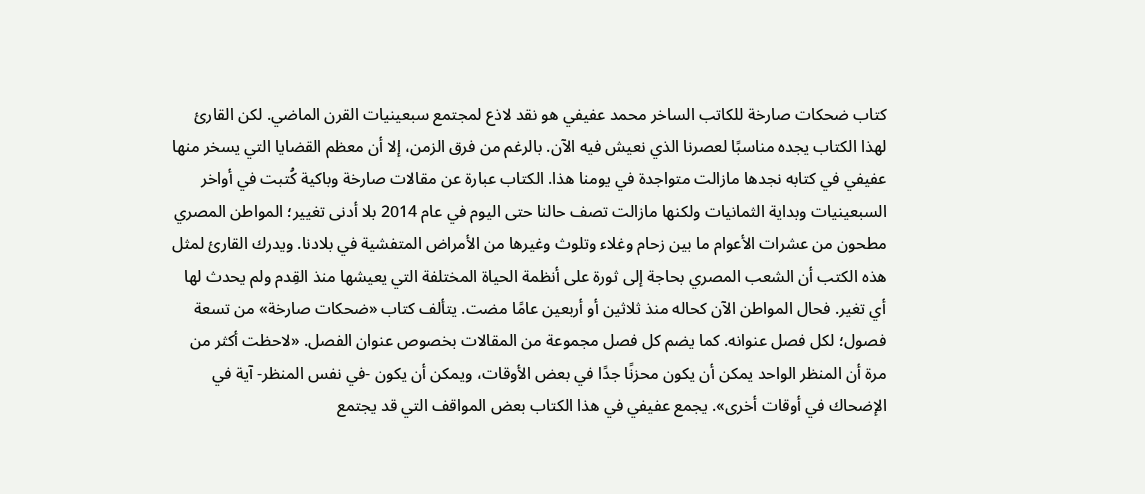كتاب ضحكات صارخة للكاتب الساخر محمد عفيفي هو نقد لاذع لمجتمع سبعينيات القرن الماضي. لكن القارئ لهذا الكتاب يجده مناسبًا لعصرنا الذي نعيش فيه الآن. بالرغم من فرق الزمن، إلا أن معظم القضايا التي يسخر منها عفيفي في كتابه نجدها مازالت متواجدة في يومنا هذا. الكتاب عبارة عن مقالات صارخة وباكية كُتبت في أواخر السبعينيات وبداية الثمانيات ولكنها مازالت تصف حالنا حتى اليوم في عام 2014 بلا أدنى تغيير؛ المواطن المصري مطحون من عشرات الأعوام ما بين زحام وغلاء وتلوث وغيرها من الأمراض المتفشية في بلادنا. ويدرك القارئ لمثل هذه الكتب أن الشعب المصري بحاجة إلى ثورة على أنظمة الحياة المختلفة التي يعيشها منذ القِدم ولم يحدث لها أي تغير. فحال المواطن الآن كحاله منذ ثلاثين أو أربعين عامًا مضت. يتألف كتاب «ضحكات صارخة» من تسعة فصول؛ لكل فصل عنوانه. كما يضم كل فصل مجموعة من المقالات بخصوص عنوان الفصل. «لاحظت أكثر من مرة أن المنظر الواحد يمكن أن يكون محزنًا جدًا في بعض الأوقات، ويمكن أن يكون -في نفس المنظر- آية في الإضحاك في أوقات أخرى». يجمع عفيفي في هذا الكتاب بعض المواقف التي قد يجتمع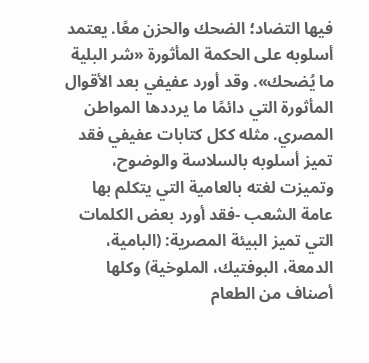فيها التضاد؛ الضحك والحزن معًا. يعتمد أسلوبه على الحكمة المأثورة «شر البلية ما يُضحك». وقد أورد عفيفي بعد الأقوال المأثورة التي دائمًا ما يرددها المواطن المصري. مثله ككل كتابات عفيفي فقد تميز أسلوبه بالسلاسة والوضوح، وتميزت لغته بالعامية التي يتكلم بها عامة الشعب -فقد أورد بعض الكلمات التي تميز البيئة المصرية: (البامية، الدمعة، البوفتيك، الملوخية) وكلها أصناف من الطعام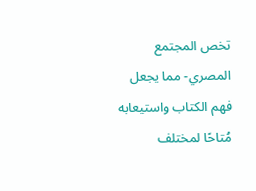تخص المجتمع المصري- مما يجعل فهم الكتاب واستيعابه مُتاحًا لمختلف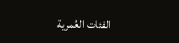الفئات العُمرية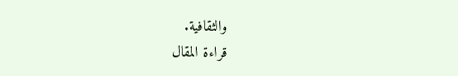والثقافية.
قراءة المقال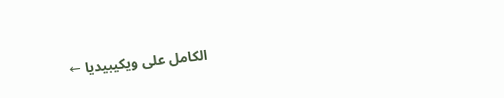الكامل على ويكيبيديا ←